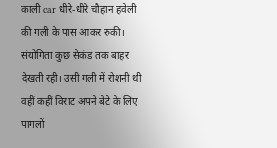काली car धीरे-धीरे चौहान हवेली की गली के पास आकर रुकी। संयोगिता कुछ सेकंड तक बाहर देखती रही। उसी गली में रोशनी थी वहीं कहीं विराट अपने बेटे के लिए पागलों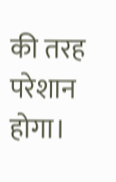की तरह परेशान होगा।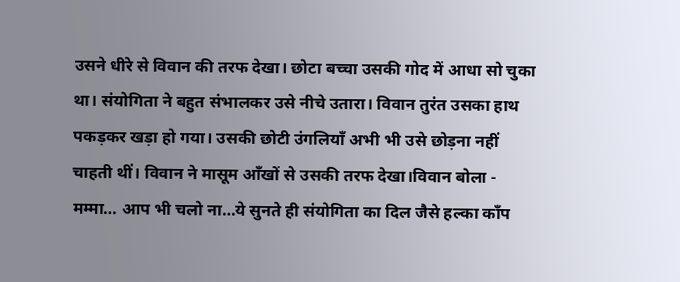उसने धीरे से विवान की तरफ देखा। छोटा बच्चा उसकी गोद में आधा सो चुका था। संयोगिता ने बहुत संभालकर उसे नीचे उतारा। विवान तुरंत उसका हाथ पकड़कर खड़ा हो गया। उसकी छोटी उंगलियाँ अभी भी उसे छोड़ना नहीं चाहती थीं। विवान ने मासूम आँखों से उसकी तरफ देखा।विवान बोला - मम्मा… आप भी चलो ना…ये सुनते ही संयोगिता का दिल जैसे हल्का काँप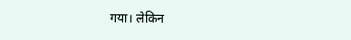गया। लेकिन